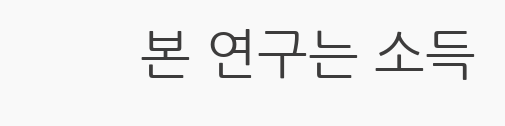본 연구는 소득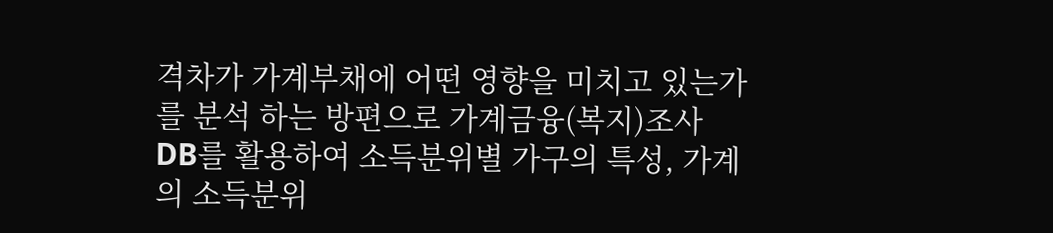격차가 가계부채에 어떤 영향을 미치고 있는가를 분석 하는 방편으로 가계금융(복지)조사 DB를 활용하여 소득분위별 가구의 특성, 가계의 소득분위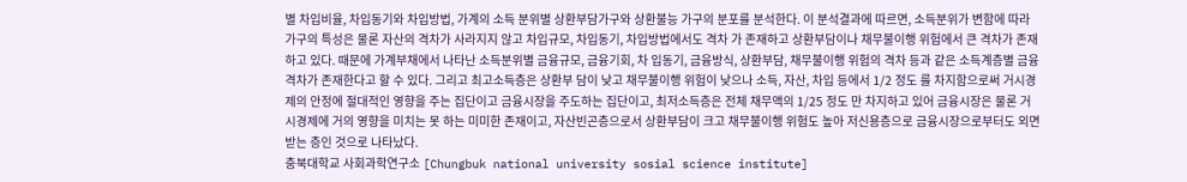별 차입비율, 차입동기와 차입방법, 가계의 소득 분위별 상환부담가구와 상환불능 가구의 분포를 분석한다. 이 분석결과에 따르면, 소득분위가 변함에 따라 가구의 특성은 물론 자산의 격차가 사라지지 않고 차입규모, 차입동기, 차입방법에서도 격차 가 존재하고 상환부담이나 채무불이행 위험에서 큰 격차가 존재하고 있다. 때문에 가계부채에서 나타난 소득분위별 금융규모, 금융기회, 차 입동기, 금융방식, 상환부담, 채무불이행 위험의 격차 등과 같은 소득계층별 금융 격차가 존재한다고 할 수 있다. 그리고 최고소득층은 상환부 담이 낮고 채무불이행 위험이 낮으나 소득, 자산, 차입 등에서 1/2 정도 를 차지함으로써 거시경제의 안정에 절대적인 영향을 주는 집단이고 금융시장을 주도하는 집단이고, 최저소득층은 전체 채무액의 1/25 정도 만 차지하고 있어 금융시장은 물론 거시경제에 거의 영향을 미치는 못 하는 미미한 존재이고, 자산빈곤층으로서 상환부담이 크고 채무불이행 위험도 높아 저신용층으로 금융시장으로부터도 외면받는 층인 것으로 나타났다.
충북대학교 사회과학연구소 [Chungbuk national university sosial science institute]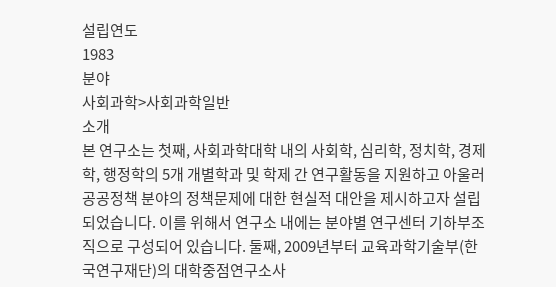설립연도
1983
분야
사회과학>사회과학일반
소개
본 연구소는 첫째, 사회과학대학 내의 사회학, 심리학, 정치학, 경제학, 행정학의 5개 개별학과 및 학제 간 연구활동을 지원하고 아울러 공공정책 분야의 정책문제에 대한 현실적 대안을 제시하고자 설립되었습니다. 이를 위해서 연구소 내에는 분야별 연구센터 기하부조직으로 구성되어 있습니다. 둘째, 2009년부터 교육과학기술부(한국연구재단)의 대학중점연구소사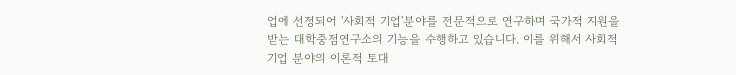업에 선정되어 '사회적 기업'분야를 전문적으로 연구하며 국가적 지원을 받는 대학중점연구소의 기능을 수행하고 있습니다. 이를 위해서 사회적 기업 분야의 이론적 토대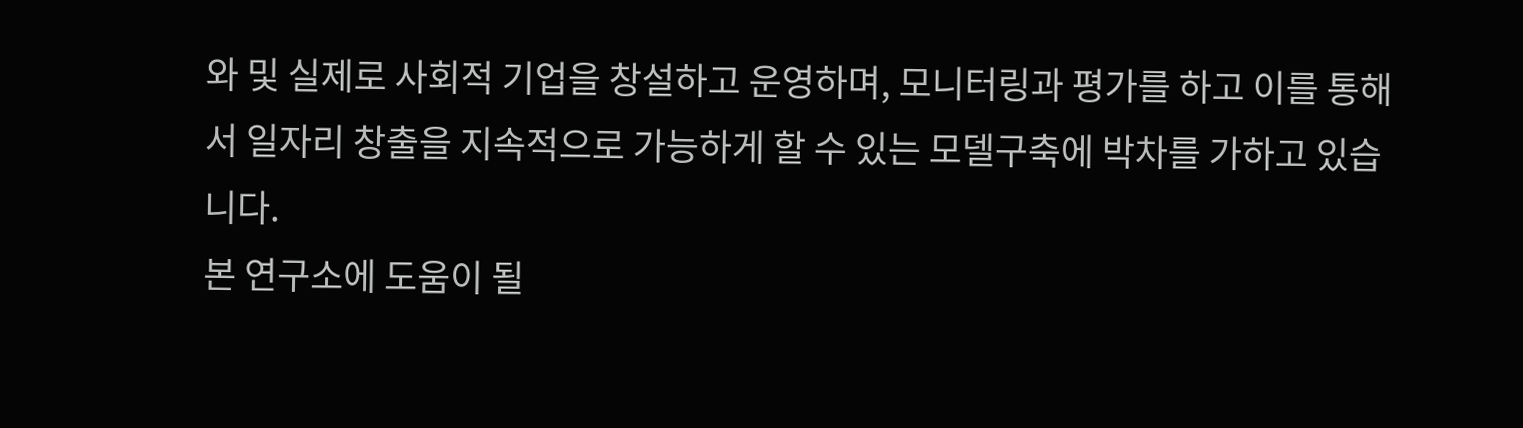와 및 실제로 사회적 기업을 창설하고 운영하며, 모니터링과 평가를 하고 이를 통해서 일자리 창출을 지속적으로 가능하게 할 수 있는 모델구축에 박차를 가하고 있습니다.
본 연구소에 도움이 될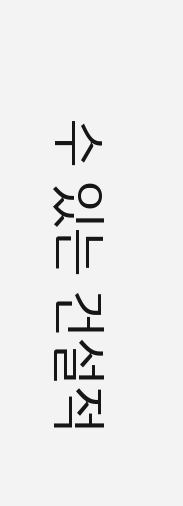수 있는 건설적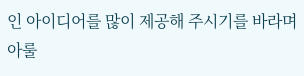인 아이디어를 많이 제공해 주시기를 바라며 아룰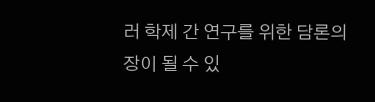러 학제 간 연구를 위한 담론의 장이 될 수 있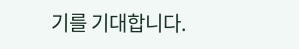기를 기대합니다.